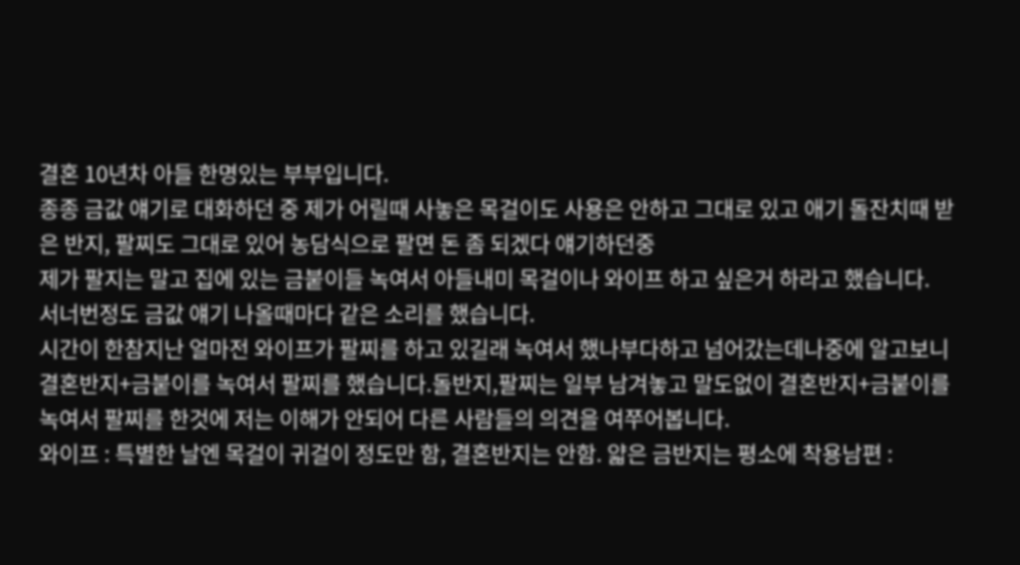결혼 10년차 아들 한명있는 부부입니다.
종종 금값 얘기로 대화하던 중 제가 어릴때 사놓은 목걸이도 사용은 안하고 그대로 있고 애기 돌잔치때 받은 반지, 팔찌도 그대로 있어 농담식으로 팔면 돈 좀 되겠다 얘기하던중
제가 팔지는 말고 집에 있는 금붙이들 녹여서 아들내미 목걸이나 와이프 하고 싶은거 하라고 했습니다.
서너번정도 금값 얘기 나올때마다 같은 소리를 했습니다.
시간이 한참지난 얼마전 와이프가 팔찌를 하고 있길래 녹여서 했나부다하고 넘어갔는데나중에 알고보니 결혼반지+금붙이를 녹여서 팔찌를 했습니다.돌반지,팔찌는 일부 남겨놓고 말도없이 결혼반지+금붙이를 녹여서 팔찌를 한것에 저는 이해가 안되어 다른 사람들의 의견을 여쭈어봅니다.
와이프 : 특별한 날엔 목걸이 귀걸이 정도만 함, 결혼반지는 안함. 얇은 금반지는 평소에 착용남편 :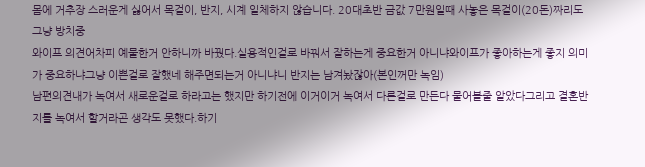몸에 거추장 스러운게 싫어서 목걸이, 반지, 시계 일체하지 않습니다. 20대초반 금값 7만원일때 사놓은 목걸이(20돈)짜리도 그냥 방치중
와이프 의견어차피 예물한거 안하니까 바꿨다.실용적인걸로 바꿔서 잘하는게 중요한거 아니냐와이프가 좋아하는게 좋지 의미가 중요하냐그냥 이쁜걸로 잘했네 해주면되는거 아니냐니 반지는 남겨놨잖아(본인꺼만 녹임)
남편의견내가 녹여서 새로운걸로 하라고는 했지만 하기전에 이거이거 녹여서 다른걸로 만든다 물어볼줄 알았다그리고 결혼반지를 녹여서 할거라곤 생각도 못했다.하기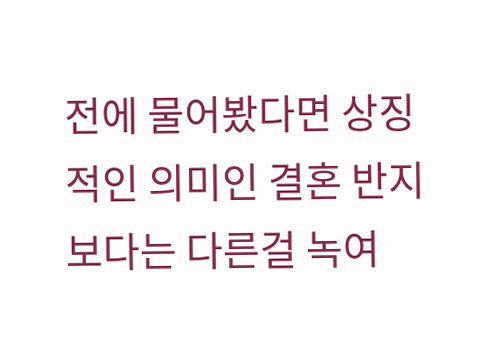전에 물어봤다면 상징적인 의미인 결혼 반지보다는 다른걸 녹여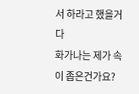서 하라고 했을거다
화가나는 제가 속이 좁은건가요?